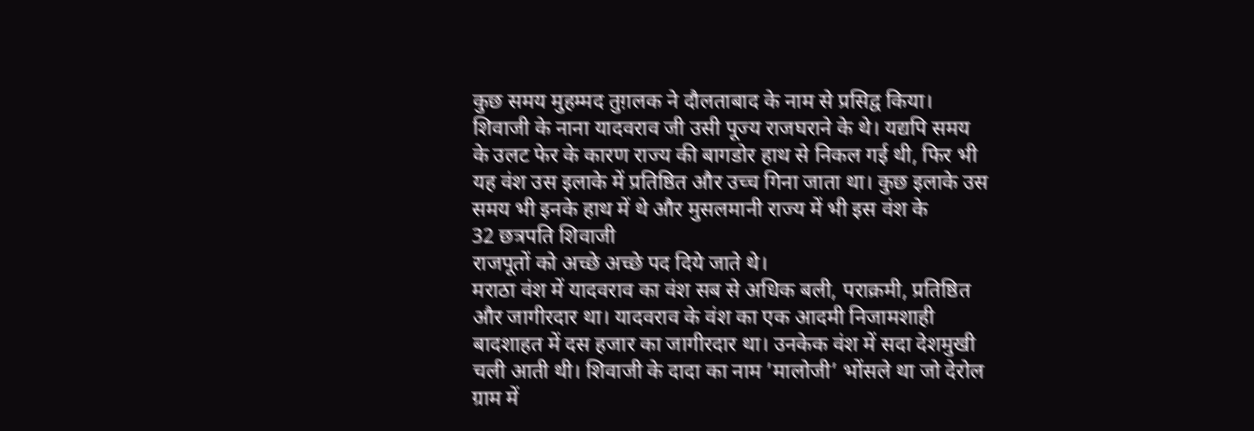कुछ समय मुहम्मद तुग़लक ने दौलताबाद के नाम से प्रसिद्व किया। शिवाजी के नाना यादवराव जी उसी पूज्य राजघराने के थे। यद्यपि समय के उलट फेर के कारण राज्य की बागडोर हाथ से निकल गई थी, फिर भी यह वंश उस इलाके में प्रतिष्ठित और उच्च गिना जाता था। कुछ इलाके उस समय भी इनके हाथ में थे और मुसलमानी राज्य में भी इस वंश के
32 छत्रपति शिवाजी
राजपूतों को अच्छे अच्छे पद दिये जाते थे।
मराठा वंश में यादवराव का वंश सब से अधिक बली, पराक्रमी, प्रतिष्ठित और जागीरदार था। यादवराव के वंश का एक आदमी निजामशाही बादशाहत में दस हजार का जागीरदार था। उनकेक वंश में सदा देशमुखी चली आती थी। शिवाजी के दादा का नाम ’मालोजी’ भोंसले था जो देरोल ग्राम में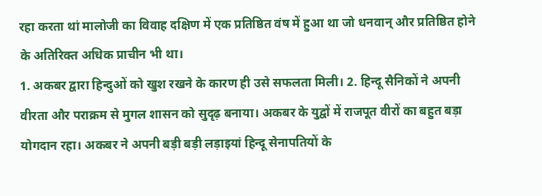रहा करता थां मालोजी का विवाह दक्षिण में एक प्रतिष्ठित वंष में हुआ था जो धनवान् और प्रतिष्ठित होने के अतिरिक्त अधिक प्राचीन भी था।
1. अकबर द्वारा हिन्दुओं को खुश रखने के कारण ही उसे सफलता मिली। 2. हिन्दू सैनिकों ने अपनी वीरता और पराक्रम से मुगल शासन को सुदृढ़ बनाया। अकबर के युद्वों में राजपूत वीरों का बहुत बड़ा योगदान रहा। अकबर ने अपनी बड़ी बड़ी लड़ाइयां हिन्दू सेनापतियों के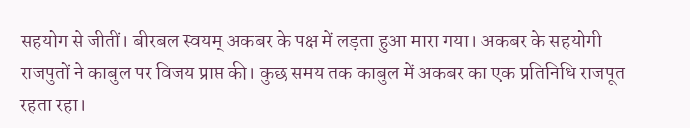सहयोग से जीतीं। बीरबल स्वयम् अकबर के पक्ष में लड़ता हुआ मारा गया। अकबर के सहयोगी राजपुतों ने काबुल पर विजय प्राप्त की। कुछ समय तक काबुल में अकबर का एक प्रतिनिधि राजपूत रहता रहा।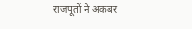राजपूतों ने अकबर